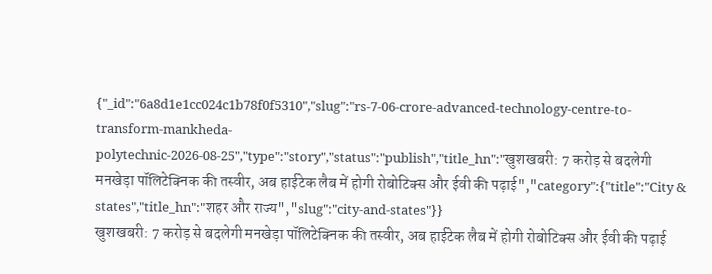{"_id":"6a8d1e1cc024c1b78f0f5310","slug":"rs-7-06-crore-advanced-technology-centre-to-transform-mankheda-polytechnic-2026-08-25","type":"story","status":"publish","title_hn":"खुशखबरी: 7 करोड़ से बदलेगी मनखेड़ा पॉलिटेक्निक की तस्वीर, अब हाईटेक लैब में होगी रोबोटिक्स और ईवी की पढ़ाई","category":{"title":"City & states","title_hn":"शहर और राज्य","slug":"city-and-states"}}
खुशखबरी: 7 करोड़ से बदलेगी मनखेड़ा पॉलिटेक्निक की तस्वीर, अब हाईटेक लैब में होगी रोबोटिक्स और ईवी की पढ़ाई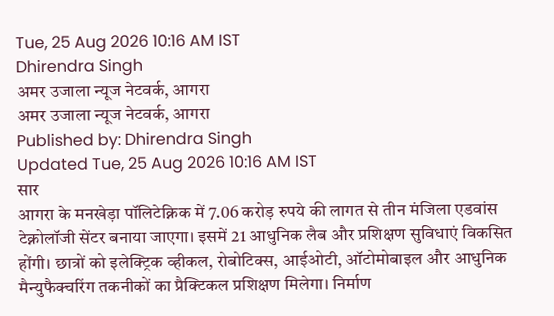Tue, 25 Aug 2026 10:16 AM IST
Dhirendra Singh
अमर उजाला न्यूज नेटवर्क, आगरा
अमर उजाला न्यूज नेटवर्क, आगरा
Published by: Dhirendra Singh
Updated Tue, 25 Aug 2026 10:16 AM IST
सार
आगरा के मनखेड़ा पॉलिटेक्निक में 7.06 करोड़ रुपये की लागत से तीन मंजिला एडवांस टेक्नोलॉजी सेंटर बनाया जाएगा। इसमें 21 आधुनिक लैब और प्रशिक्षण सुविधाएं विकसित होंगी। छात्रों को इलेक्ट्रिक व्हीकल, रोबोटिक्स, आईओटी, ऑटोमोबाइल और आधुनिक मैन्युफैक्चरिंग तकनीकों का प्रैक्टिकल प्रशिक्षण मिलेगा। निर्माण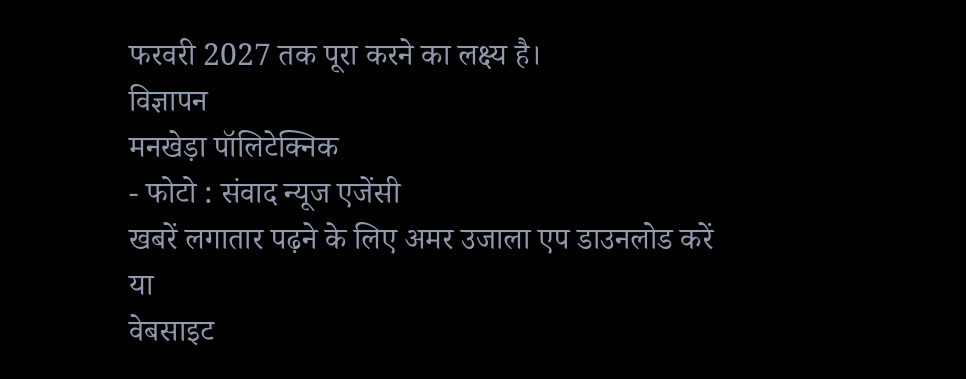फरवरी 2027 तक पूरा करने का लक्ष्य है।
विज्ञापन
मनखेड़ा पॉलिटेक्निक
- फोटो : संवाद न्यूज एजेंसी
खबरें लगातार पढ़ने के लिए अमर उजाला एप डाउनलोड करें
या
वेबसाइट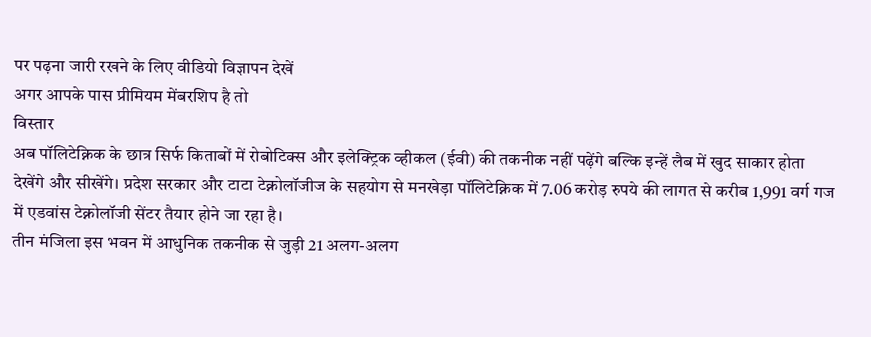पर पढ़ना जारी रखने के लिए वीडियो विज्ञापन देखें
अगर आपके पास प्रीमियम मेंबरशिप है तो
विस्तार
अब पॉलिटेक्निक के छात्र सिर्फ किताबों में रोबोटिक्स और इलेक्ट्रिक व्हीकल (ईवी) की तकनीक नहीं पढ़ेंगे बल्कि इन्हें लैब में खुद साकार होता देखेंगे और सीखेंगे। प्रदेश सरकार और टाटा टेक्नोलॉजीज के सहयोग से मनखेड़ा पॉलिटेक्निक में 7.06 करोड़ रुपये की लागत से करीब 1,991 वर्ग गज में एडवांस टेक्नोलॉजी सेंटर तैयार होने जा रहा है।
तीन मंजिला इस भवन में आधुनिक तकनीक से जुड़ी 21 अलग-अलग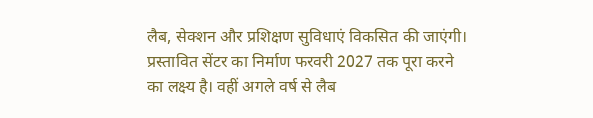लैब, सेक्शन और प्रशिक्षण सुविधाएं विकसित की जाएंगी। प्रस्तावित सेंटर का निर्माण फरवरी 2027 तक पूरा करने का लक्ष्य है। वहीं अगले वर्ष से लैब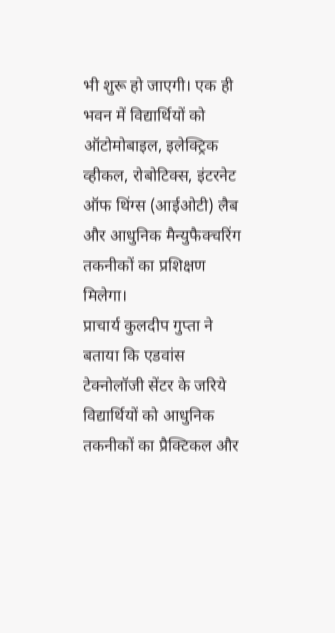भी शुरू हो जाएगी। एक ही भवन में विद्यार्थियों को ऑटोमोबाइल, इलेक्ट्रिक व्हीकल, रोबोटिक्स, इंटरनेट ऑफ थिंग्स (आईओटी) लैब और आधुनिक मैन्युफैक्चरिंग तकनीकों का प्रशिक्षण मिलेगा।
प्राचार्य कुलदीप गुप्ता ने बताया कि एडवांस टेक्नोलॉजी सेंटर के जरिये विद्यार्थियों को आधुनिक तकनीकों का प्रैक्टिकल और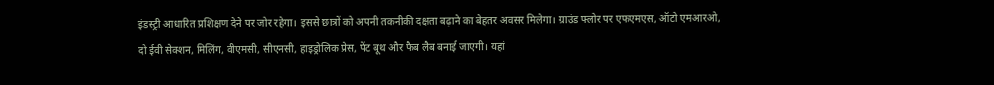इंडस्ट्री आधारित प्रशिक्षण देने पर जोर रहेगा। इससे छात्रों को अपनी तकनीकी दक्षता बढ़ाने का बेहतर अवसर मिलेगा। ग्राउंड फ्लोर पर एफएमएस, ऑटो एमआरओ, दो ईवी सेक्शन, मिलिंग, वीएमसी, सीएनसी, हाइड्रोलिक प्रेस, पेंट बूथ और फैब लैब बनाई जाएगी। यहां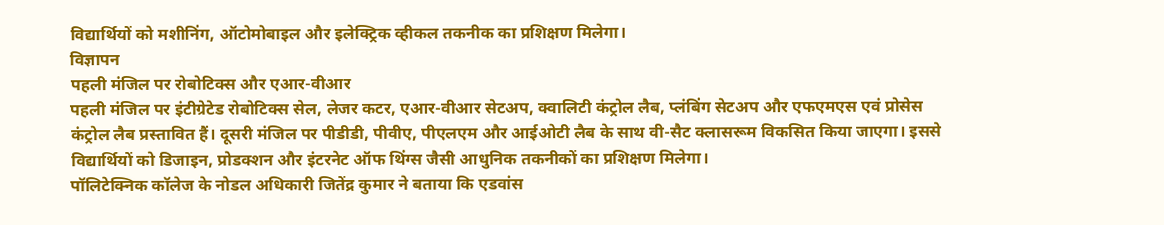विद्यार्थियों को मशीनिंग, ऑटोमोबाइल और इलेक्ट्रिक व्हीकल तकनीक का प्रशिक्षण मिलेगा।
विज्ञापन
पहली मंजिल पर रोबोटिक्स और एआर-वीआर
पहली मंजिल पर इंटीग्रेटेड रोबोटिक्स सेल, लेजर कटर, एआर-वीआर सेटअप, क्वालिटी कंट्रोल लैब, प्लंबिंग सेटअप और एफएमएस एवं प्रोसेस कंट्रोल लैब प्रस्तावित हैं। दूसरी मंजिल पर पीडीडी, पीवीए, पीएलएम और आईओटी लैब के साथ वी-सैट क्लासरूम विकसित किया जाएगा। इससे विद्यार्थियों को डिजाइन, प्रोडक्शन और इंटरनेट ऑफ थिंग्स जैसी आधुनिक तकनीकों का प्रशिक्षण मिलेगा।
पॉलिटेक्निक कॉलेज के नोडल अधिकारी जितेंद्र कुमार ने बताया कि एडवांस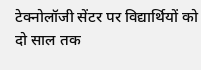टेक्नोलॉजी सेंटर पर विद्यार्थियों को दो साल तक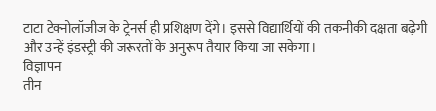टाटा टेक्नोलॉजीज के ट्रेनर्स ही प्रशिक्षण देंगे। इससे विद्यार्थियों की तकनीकी दक्षता बढ़ेगी और उन्हें इंडस्ट्री की जरूरतों के अनुरूप तैयार किया जा सकेगा।
विज्ञापन
तीन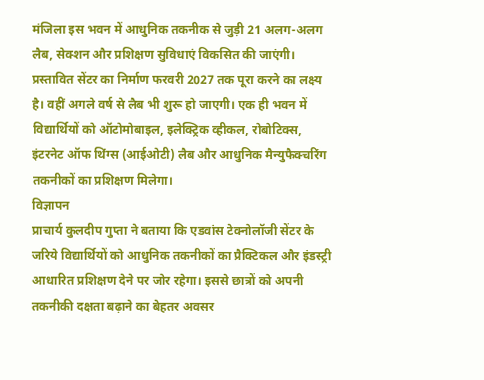मंजिला इस भवन में आधुनिक तकनीक से जुड़ी 21 अलग-अलग लैब, सेक्शन और प्रशिक्षण सुविधाएं विकसित की जाएंगी। प्रस्तावित सेंटर का निर्माण फरवरी 2027 तक पूरा करने का लक्ष्य है। वहीं अगले वर्ष से लैब भी शुरू हो जाएगी। एक ही भवन में विद्यार्थियों को ऑटोमोबाइल, इलेक्ट्रिक व्हीकल, रोबोटिक्स, इंटरनेट ऑफ थिंग्स (आईओटी) लैब और आधुनिक मैन्युफैक्चरिंग तकनीकों का प्रशिक्षण मिलेगा।
विज्ञापन
प्राचार्य कुलदीप गुप्ता ने बताया कि एडवांस टेक्नोलॉजी सेंटर के जरिये विद्यार्थियों को आधुनिक तकनीकों का प्रैक्टिकल और इंडस्ट्री आधारित प्रशिक्षण देने पर जोर रहेगा। इससे छात्रों को अपनी तकनीकी दक्षता बढ़ाने का बेहतर अवसर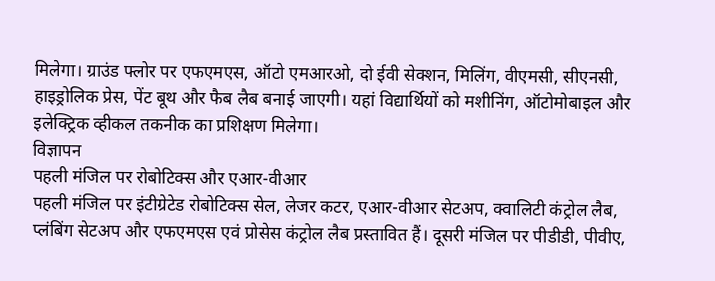मिलेगा। ग्राउंड फ्लोर पर एफएमएस, ऑटो एमआरओ, दो ईवी सेक्शन, मिलिंग, वीएमसी, सीएनसी, हाइड्रोलिक प्रेस, पेंट बूथ और फैब लैब बनाई जाएगी। यहां विद्यार्थियों को मशीनिंग, ऑटोमोबाइल और इलेक्ट्रिक व्हीकल तकनीक का प्रशिक्षण मिलेगा।
विज्ञापन
पहली मंजिल पर रोबोटिक्स और एआर-वीआर
पहली मंजिल पर इंटीग्रेटेड रोबोटिक्स सेल, लेजर कटर, एआर-वीआर सेटअप, क्वालिटी कंट्रोल लैब, प्लंबिंग सेटअप और एफएमएस एवं प्रोसेस कंट्रोल लैब प्रस्तावित हैं। दूसरी मंजिल पर पीडीडी, पीवीए,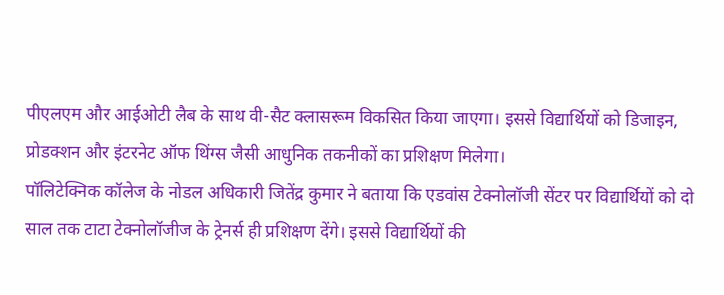पीएलएम और आईओटी लैब के साथ वी-सैट क्लासरूम विकसित किया जाएगा। इससे विद्यार्थियों को डिजाइन, प्रोडक्शन और इंटरनेट ऑफ थिंग्स जैसी आधुनिक तकनीकों का प्रशिक्षण मिलेगा।
पॉलिटेक्निक कॉलेज के नोडल अधिकारी जितेंद्र कुमार ने बताया कि एडवांस टेक्नोलॉजी सेंटर पर विद्यार्थियों को दो साल तक टाटा टेक्नोलॉजीज के ट्रेनर्स ही प्रशिक्षण देंगे। इससे विद्यार्थियों की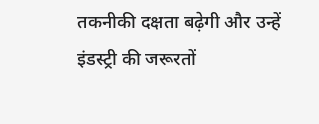तकनीकी दक्षता बढ़ेगी और उन्हें इंडस्ट्री की जरूरतों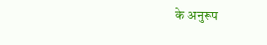के अनुरूप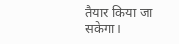तैयार किया जा सकेगा।